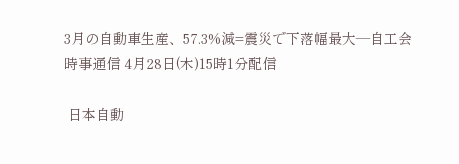3月の自動車生産、57.3%減=震災で下落幅最大―自工会
時事通信 4月28日(木)15時1分配信

 日本自動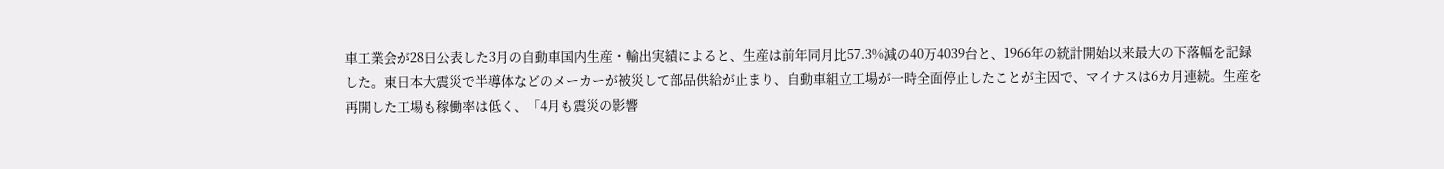車工業会が28日公表した3月の自動車国内生産・輸出実績によると、生産は前年同月比57.3%減の40万4039台と、1966年の統計開始以来最大の下落幅を記録した。東日本大震災で半導体などのメーカーが被災して部品供給が止まり、自動車組立工場が一時全面停止したことが主因で、マイナスは6カ月連続。生産を再開した工場も稼働率は低く、「4月も震災の影響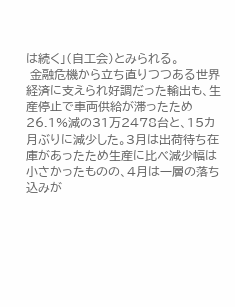は続く」(自工会)とみられる。
 金融危機から立ち直りつつある世界経済に支えられ好調だった輸出も、生産停止で車両供給が滞ったため26.1%減の31万2478台と、15カ月ぶりに減少した。3月は出荷待ち在庫があったため生産に比べ減少幅は小さかったものの、4月は一層の落ち込みが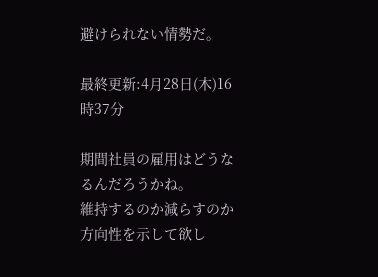避けられない情勢だ。

最終更新:4月28日(木)16時37分

期間社員の雇用はどうなるんだろうかね。
維持するのか減らすのか方向性を示して欲し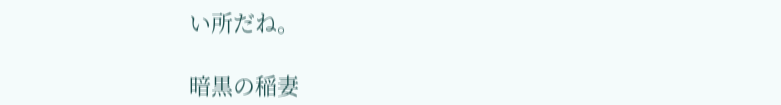い所だね。

暗黒の稲妻